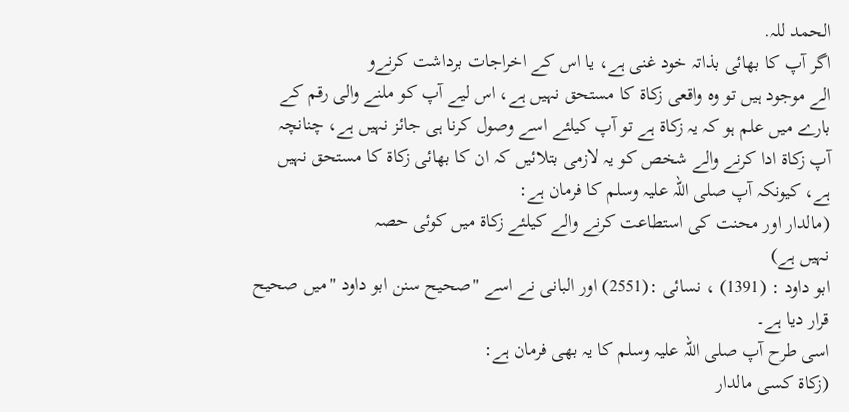الحمد للہ.
اگر آپ کا بھائی بذاتہ خود غنی ہے، یا اس کے اخراجات برداشت کرنےو
الے موجود ہیں تو وہ واقعی زکاۃ کا مستحق نہیں ہے، اس لیے آپ کو ملنے والی رقم کے
بارے میں علم ہو کہ یہ زکاۃ ہے تو آپ کیلئے اسے وصول کرنا ہی جائز نہیں ہے، چنانچہ
آپ زکاۃ ادا کرنے والے شخص کو یہ لازمی بتلائیں کہ ان کا بھائی زکاۃ کا مستحق نہیں
ہے، کیونکہ آپ صلی اللہ علیہ وسلم کا فرمان ہے:
(مالدار اور محنت کی استطاعت کرنے والے کیلئے زکاۃ میں کوئی حصہ
نہیں ہے)
ابو داود : (1391) ، نسائی :(2551) اور البانی نے اسے "صحیح سنن ابو داود "میں صحیح
قرار دیا ہے۔
اسی طرح آپ صلی اللہ علیہ وسلم کا یہ بھی فرمان ہے:
(زکاۃ کسی مالدار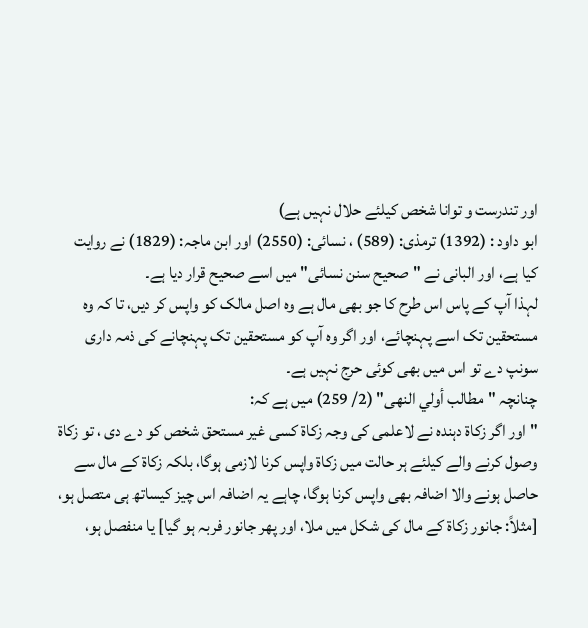اور تندرست و توانا شخص کیلئے حلال نہیں ہے)
ابو داود : (1392) ترمذی: (589) ، نسائی: (2550) اور ابن ماجہ: (1829) نے روایت
کیا ہے، اور البانی نے "صحیح سنن نسائی" میں اسے صحیح قرار دیا ہے۔
لہذا آپ کے پاس اس طرح کا جو بھی مال ہے وہ اصل مالک کو واپس کر دیں، تا کہ وہ مستحقین تک اسے پہنچائے، اور اگر وہ آپ کو مستحقین تک پہنچانے کی ذمہ داری سونپ دے تو اس میں بھی کوئی حرج نہیں ہے۔
چنانچہ "مطالب أولي النهى" (2/ 259) میں ہے کہ:
"اور اگر زکاۃ دہندہ نے لاعلمی کی وجہ زکاۃ کسی غیر مستحق شخص کو دے دی ، تو زکاۃ
وصول کرنے والے کیلئے ہر حالت میں زکاۃ واپس کرنا لازمی ہوگا، بلکہ زکاۃ کے مال سے
حاصل ہونے والا اضافہ بھی واپس کرنا ہوگا، چاہے یہ اضافہ اس چیز کیساتھ ہی متصل ہو،
[مثلاً: جانور زکاۃ کے مال کی شکل میں ملا، اور پھر جانور فربہ ہو گیا] یا منفصل ہو،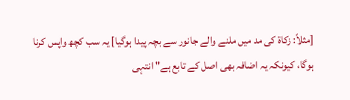[مثلاً: زکاۃ کی مد میں ملنے والے جانور سے بچہ پیدا ہوگیا] یہ سب کچھ واپس کرنا
ہوگا، کیونکہ یہ اضافہ بھی اصل کے تابع ہے" انتہی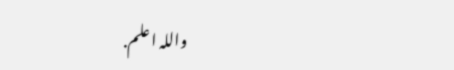واللہ اعلم.